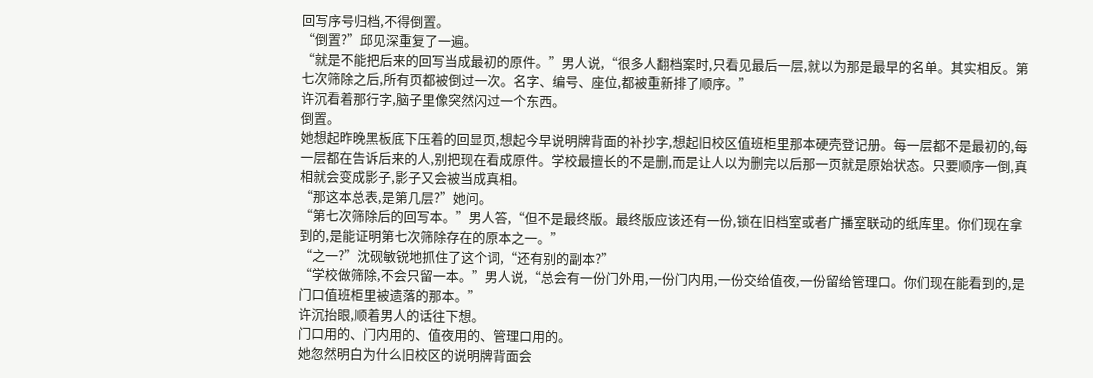回写序号归档,不得倒置。
“倒置?”邱见深重复了一遍。
“就是不能把后来的回写当成最初的原件。”男人说,“很多人翻档案时,只看见最后一层,就以为那是最早的名单。其实相反。第七次筛除之后,所有页都被倒过一次。名字、编号、座位,都被重新排了顺序。”
许沉看着那行字,脑子里像突然闪过一个东西。
倒置。
她想起昨晚黑板底下压着的回显页,想起今早说明牌背面的补抄字,想起旧校区值班柜里那本硬壳登记册。每一层都不是最初的,每一层都在告诉后来的人,别把现在看成原件。学校最擅长的不是删,而是让人以为删完以后那一页就是原始状态。只要顺序一倒,真相就会变成影子,影子又会被当成真相。
“那这本总表,是第几层?”她问。
“第七次筛除后的回写本。”男人答,“但不是最终版。最终版应该还有一份,锁在旧档室或者广播室联动的纸库里。你们现在拿到的,是能证明第七次筛除存在的原本之一。”
“之一?”沈砚敏锐地抓住了这个词,“还有别的副本?”
“学校做筛除,不会只留一本。”男人说,“总会有一份门外用,一份门内用,一份交给值夜,一份留给管理口。你们现在能看到的,是门口值班柜里被遗落的那本。”
许沉抬眼,顺着男人的话往下想。
门口用的、门内用的、值夜用的、管理口用的。
她忽然明白为什么旧校区的说明牌背面会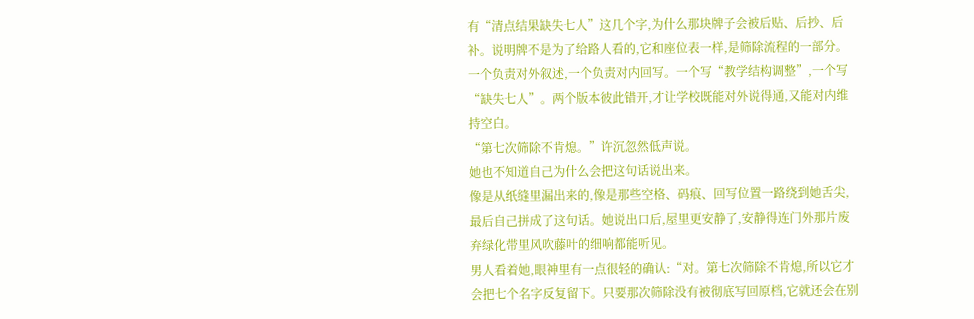有“清点结果缺失七人”这几个字,为什么那块牌子会被后贴、后抄、后补。说明牌不是为了给路人看的,它和座位表一样,是筛除流程的一部分。一个负责对外叙述,一个负责对内回写。一个写“教学结构调整”,一个写“缺失七人”。两个版本彼此错开,才让学校既能对外说得通,又能对内维持空白。
“第七次筛除不肯熄。”许沉忽然低声说。
她也不知道自己为什么会把这句话说出来。
像是从纸缝里漏出来的,像是那些空格、码痕、回写位置一路绕到她舌尖,最后自己拼成了这句话。她说出口后,屋里更安静了,安静得连门外那片废弃绿化带里风吹藤叶的细响都能听见。
男人看着她,眼神里有一点很轻的确认:“对。第七次筛除不肯熄,所以它才会把七个名字反复留下。只要那次筛除没有被彻底写回原档,它就还会在别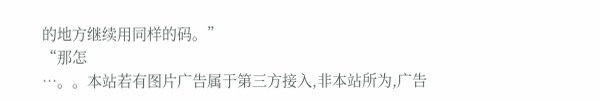的地方继续用同样的码。”
“那怎
…。。本站若有图片广告属于第三方接入,非本站所为,广告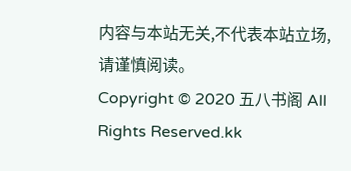内容与本站无关,不代表本站立场,请谨慎阅读。
Copyright © 2020 五八书阁 All Rights Reserved.kk